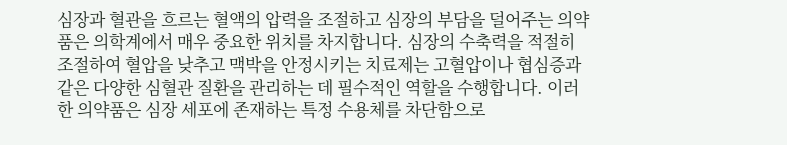심장과 혈관을 흐르는 혈액의 압력을 조절하고 심장의 부담을 덜어주는 의약품은 의학계에서 매우 중요한 위치를 차지합니다. 심장의 수축력을 적절히 조절하여 혈압을 낮추고 맥박을 안정시키는 치료제는 고혈압이나 협심증과 같은 다양한 심혈관 질환을 관리하는 데 필수적인 역할을 수행합니다. 이러한 의약품은 심장 세포에 존재하는 특정 수용체를 차단함으로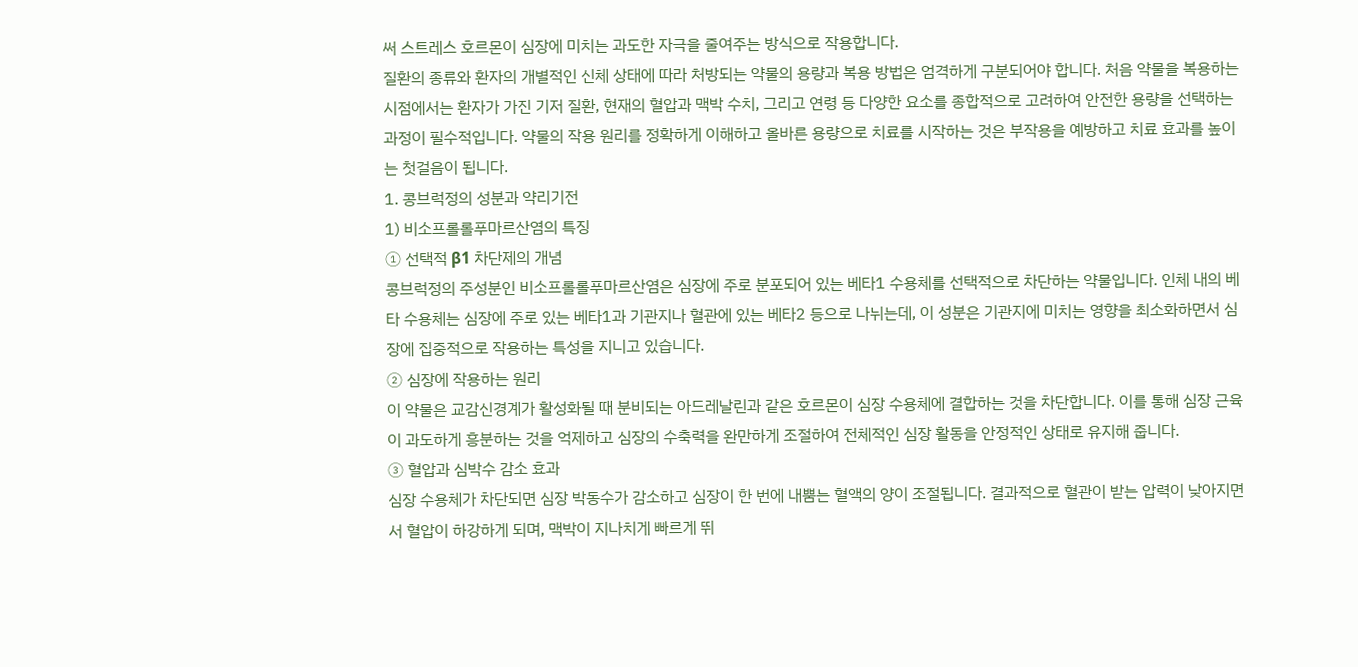써 스트레스 호르몬이 심장에 미치는 과도한 자극을 줄여주는 방식으로 작용합니다.
질환의 종류와 환자의 개별적인 신체 상태에 따라 처방되는 약물의 용량과 복용 방법은 엄격하게 구분되어야 합니다. 처음 약물을 복용하는 시점에서는 환자가 가진 기저 질환, 현재의 혈압과 맥박 수치, 그리고 연령 등 다양한 요소를 종합적으로 고려하여 안전한 용량을 선택하는 과정이 필수적입니다. 약물의 작용 원리를 정확하게 이해하고 올바른 용량으로 치료를 시작하는 것은 부작용을 예방하고 치료 효과를 높이는 첫걸음이 됩니다.
1. 콩브럭정의 성분과 약리기전
1) 비소프롤롤푸마르산염의 특징
① 선택적 β1 차단제의 개념
콩브럭정의 주성분인 비소프롤롤푸마르산염은 심장에 주로 분포되어 있는 베타1 수용체를 선택적으로 차단하는 약물입니다. 인체 내의 베타 수용체는 심장에 주로 있는 베타1과 기관지나 혈관에 있는 베타2 등으로 나뉘는데, 이 성분은 기관지에 미치는 영향을 최소화하면서 심장에 집중적으로 작용하는 특성을 지니고 있습니다.
② 심장에 작용하는 원리
이 약물은 교감신경계가 활성화될 때 분비되는 아드레날린과 같은 호르몬이 심장 수용체에 결합하는 것을 차단합니다. 이를 통해 심장 근육이 과도하게 흥분하는 것을 억제하고 심장의 수축력을 완만하게 조절하여 전체적인 심장 활동을 안정적인 상태로 유지해 줍니다.
③ 혈압과 심박수 감소 효과
심장 수용체가 차단되면 심장 박동수가 감소하고 심장이 한 번에 내뿜는 혈액의 양이 조절됩니다. 결과적으로 혈관이 받는 압력이 낮아지면서 혈압이 하강하게 되며, 맥박이 지나치게 빠르게 뛰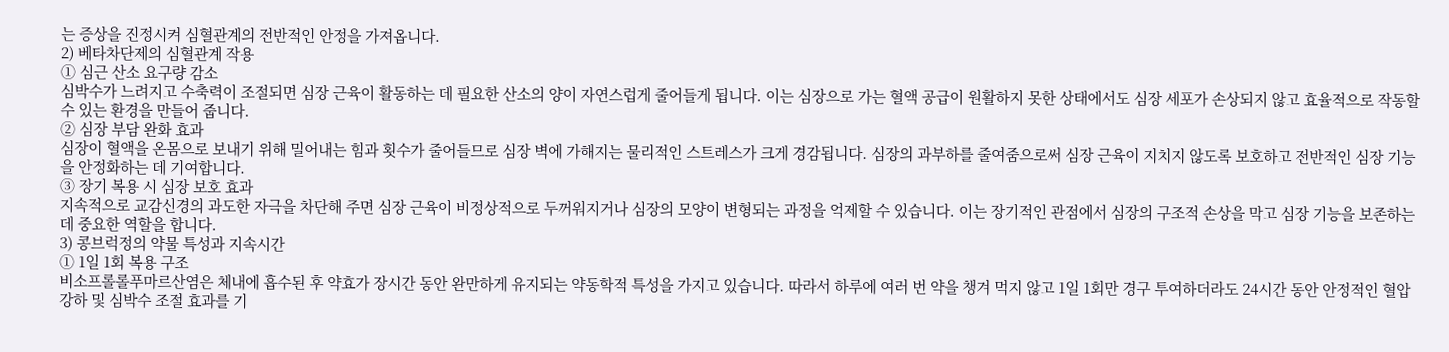는 증상을 진정시켜 심혈관계의 전반적인 안정을 가져옵니다.
2) 베타차단제의 심혈관계 작용
① 심근 산소 요구량 감소
심박수가 느려지고 수축력이 조절되면 심장 근육이 활동하는 데 필요한 산소의 양이 자연스럽게 줄어들게 됩니다. 이는 심장으로 가는 혈액 공급이 원활하지 못한 상태에서도 심장 세포가 손상되지 않고 효율적으로 작동할 수 있는 환경을 만들어 줍니다.
② 심장 부담 완화 효과
심장이 혈액을 온몸으로 보내기 위해 밀어내는 힘과 횟수가 줄어들므로 심장 벽에 가해지는 물리적인 스트레스가 크게 경감됩니다. 심장의 과부하를 줄여줌으로써 심장 근육이 지치지 않도록 보호하고 전반적인 심장 기능을 안정화하는 데 기여합니다.
③ 장기 복용 시 심장 보호 효과
지속적으로 교감신경의 과도한 자극을 차단해 주면 심장 근육이 비정상적으로 두꺼워지거나 심장의 모양이 변형되는 과정을 억제할 수 있습니다. 이는 장기적인 관점에서 심장의 구조적 손상을 막고 심장 기능을 보존하는 데 중요한 역할을 합니다.
3) 콩브럭정의 약물 특성과 지속시간
① 1일 1회 복용 구조
비소프롤롤푸마르산염은 체내에 흡수된 후 약효가 장시간 동안 완만하게 유지되는 약동학적 특성을 가지고 있습니다. 따라서 하루에 여러 번 약을 챙겨 먹지 않고 1일 1회만 경구 투여하더라도 24시간 동안 안정적인 혈압 강하 및 심박수 조절 효과를 기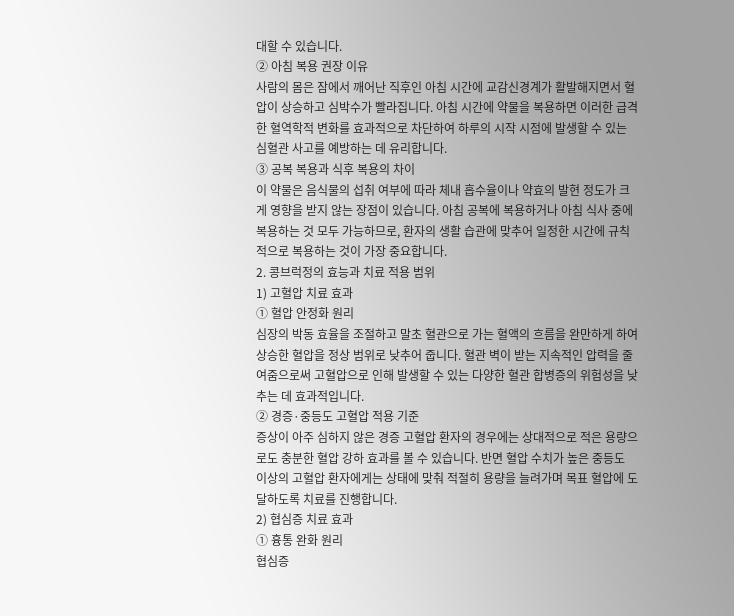대할 수 있습니다.
② 아침 복용 권장 이유
사람의 몸은 잠에서 깨어난 직후인 아침 시간에 교감신경계가 활발해지면서 혈압이 상승하고 심박수가 빨라집니다. 아침 시간에 약물을 복용하면 이러한 급격한 혈역학적 변화를 효과적으로 차단하여 하루의 시작 시점에 발생할 수 있는 심혈관 사고를 예방하는 데 유리합니다.
③ 공복 복용과 식후 복용의 차이
이 약물은 음식물의 섭취 여부에 따라 체내 흡수율이나 약효의 발현 정도가 크게 영향을 받지 않는 장점이 있습니다. 아침 공복에 복용하거나 아침 식사 중에 복용하는 것 모두 가능하므로, 환자의 생활 습관에 맞추어 일정한 시간에 규칙적으로 복용하는 것이 가장 중요합니다.
2. 콩브럭정의 효능과 치료 적용 범위
1) 고혈압 치료 효과
① 혈압 안정화 원리
심장의 박동 효율을 조절하고 말초 혈관으로 가는 혈액의 흐름을 완만하게 하여 상승한 혈압을 정상 범위로 낮추어 줍니다. 혈관 벽이 받는 지속적인 압력을 줄여줌으로써 고혈압으로 인해 발생할 수 있는 다양한 혈관 합병증의 위험성을 낮추는 데 효과적입니다.
② 경증·중등도 고혈압 적용 기준
증상이 아주 심하지 않은 경증 고혈압 환자의 경우에는 상대적으로 적은 용량으로도 충분한 혈압 강하 효과를 볼 수 있습니다. 반면 혈압 수치가 높은 중등도 이상의 고혈압 환자에게는 상태에 맞춰 적절히 용량을 늘려가며 목표 혈압에 도달하도록 치료를 진행합니다.
2) 협심증 치료 효과
① 흉통 완화 원리
협심증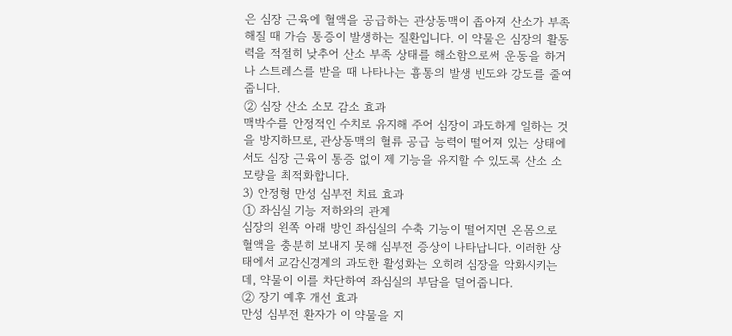은 심장 근육에 혈액을 공급하는 관상동맥이 좁아져 산소가 부족해질 때 가슴 통증이 발생하는 질환입니다. 이 약물은 심장의 활동력을 적절히 낮추어 산소 부족 상태를 해소함으로써 운동을 하거나 스트레스를 받을 때 나타나는 흉통의 발생 빈도와 강도를 줄여줍니다.
② 심장 산소 소모 감소 효과
맥박수를 안정적인 수치로 유지해 주어 심장이 과도하게 일하는 것을 방지하므로, 관상동맥의 혈류 공급 능력이 떨어져 있는 상태에서도 심장 근육이 통증 없이 제 기능을 유지할 수 있도록 산소 소모량을 최적화합니다.
3) 안정형 만성 심부전 치료 효과
① 좌심실 기능 저하와의 관계
심장의 왼쪽 아래 방인 좌심실의 수축 기능이 떨어지면 온몸으로 혈액을 충분히 보내지 못해 심부전 증상이 나타납니다. 이러한 상태에서 교감신경계의 과도한 활성화는 오히려 심장을 악화시키는데, 약물이 이를 차단하여 좌심실의 부담을 덜어줍니다.
② 장기 예후 개선 효과
만성 심부전 환자가 이 약물을 지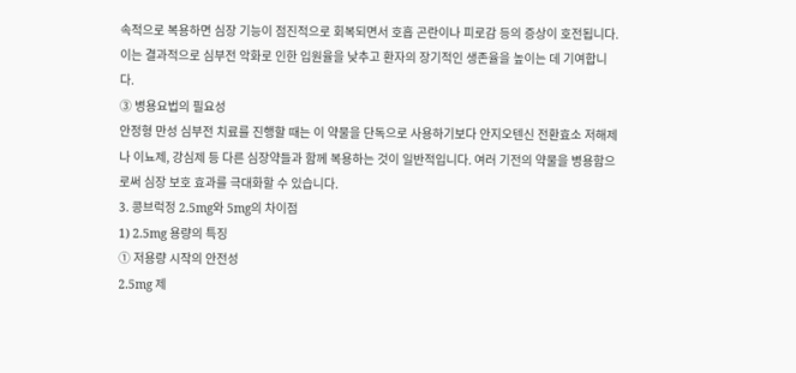속적으로 복용하면 심장 기능이 점진적으로 회복되면서 호흡 곤란이나 피로감 등의 증상이 호전됩니다. 이는 결과적으로 심부전 악화로 인한 입원율을 낮추고 환자의 장기적인 생존율을 높이는 데 기여합니다.
③ 병용요법의 필요성
안정형 만성 심부전 치료를 진행할 때는 이 약물을 단독으로 사용하기보다 안지오텐신 전환효소 저해제나 이뇨제, 강심제 등 다른 심장약들과 함께 복용하는 것이 일반적입니다. 여러 기전의 약물을 병용함으로써 심장 보호 효과를 극대화할 수 있습니다.
3. 콩브럭정 2.5mg와 5mg의 차이점
1) 2.5mg 용량의 특징
① 저용량 시작의 안전성
2.5mg 제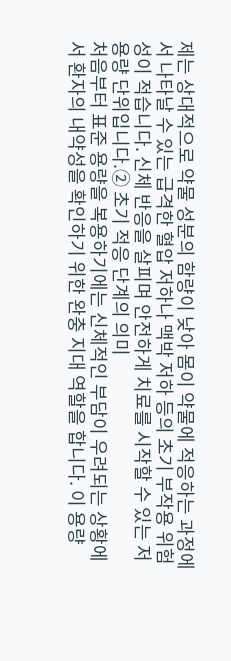제는 상대적으로 약물 성분의 함량이 낮아 몸이 약물에 적응하는 과정에서 나타날 수 있는 급격한 혈압 저하나 맥박 저하 등의 초기 부작용 위험성이 적습니다. 신체 반응을 살피며 안전하게 치료를 시작할 수 있는 저용량 단위입니다.② 초기 적응 단계의 의미
처음부터 표준 용량을 복용하기에는 신체적인 부담이 우려되는 상황에서 환자의 내약성을 확인하기 위한 완충 지대 역할을 합니다. 이 용량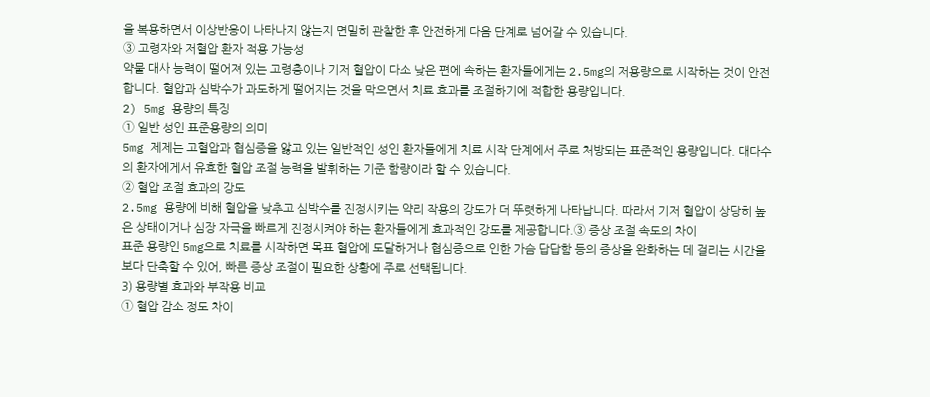을 복용하면서 이상반응이 나타나지 않는지 면밀히 관찰한 후 안전하게 다음 단계로 넘어갈 수 있습니다.
③ 고령자와 저혈압 환자 적용 가능성
약물 대사 능력이 떨어져 있는 고령층이나 기저 혈압이 다소 낮은 편에 속하는 환자들에게는 2.5mg의 저용량으로 시작하는 것이 안전합니다. 혈압과 심박수가 과도하게 떨어지는 것을 막으면서 치료 효과를 조절하기에 적합한 용량입니다.
2) 5mg 용량의 특징
① 일반 성인 표준용량의 의미
5mg 제제는 고혈압과 협심증을 앓고 있는 일반적인 성인 환자들에게 치료 시작 단계에서 주로 처방되는 표준적인 용량입니다. 대다수의 환자에게서 유효한 혈압 조절 능력을 발휘하는 기준 함량이라 할 수 있습니다.
② 혈압 조절 효과의 강도
2.5mg 용량에 비해 혈압을 낮추고 심박수를 진정시키는 약리 작용의 강도가 더 뚜렷하게 나타납니다. 따라서 기저 혈압이 상당히 높은 상태이거나 심장 자극을 빠르게 진정시켜야 하는 환자들에게 효과적인 강도를 제공합니다.③ 증상 조절 속도의 차이
표준 용량인 5mg으로 치료를 시작하면 목표 혈압에 도달하거나 협심증으로 인한 가슴 답답함 등의 증상을 완화하는 데 걸리는 시간을 보다 단축할 수 있어, 빠른 증상 조절이 필요한 상황에 주로 선택됩니다.
3) 용량별 효과와 부작용 비교
① 혈압 감소 정도 차이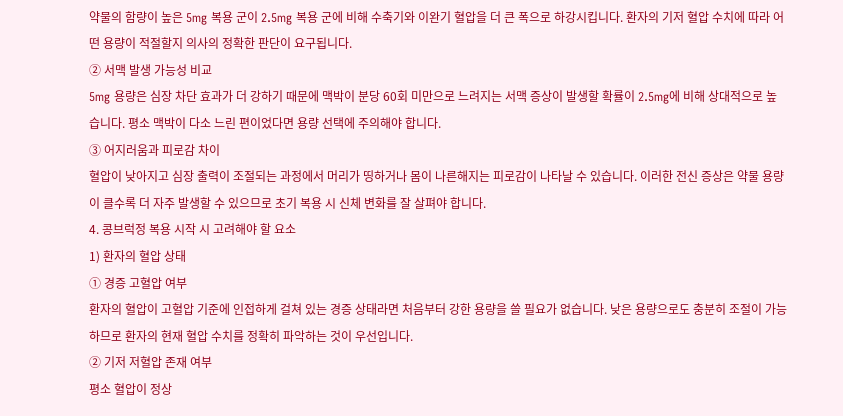약물의 함량이 높은 5mg 복용 군이 2.5mg 복용 군에 비해 수축기와 이완기 혈압을 더 큰 폭으로 하강시킵니다. 환자의 기저 혈압 수치에 따라 어떤 용량이 적절할지 의사의 정확한 판단이 요구됩니다.
② 서맥 발생 가능성 비교
5mg 용량은 심장 차단 효과가 더 강하기 때문에 맥박이 분당 60회 미만으로 느려지는 서맥 증상이 발생할 확률이 2.5mg에 비해 상대적으로 높습니다. 평소 맥박이 다소 느린 편이었다면 용량 선택에 주의해야 합니다.
③ 어지러움과 피로감 차이
혈압이 낮아지고 심장 출력이 조절되는 과정에서 머리가 띵하거나 몸이 나른해지는 피로감이 나타날 수 있습니다. 이러한 전신 증상은 약물 용량이 클수록 더 자주 발생할 수 있으므로 초기 복용 시 신체 변화를 잘 살펴야 합니다.
4. 콩브럭정 복용 시작 시 고려해야 할 요소
1) 환자의 혈압 상태
① 경증 고혈압 여부
환자의 혈압이 고혈압 기준에 인접하게 걸쳐 있는 경증 상태라면 처음부터 강한 용량을 쓸 필요가 없습니다. 낮은 용량으로도 충분히 조절이 가능하므로 환자의 현재 혈압 수치를 정확히 파악하는 것이 우선입니다.
② 기저 저혈압 존재 여부
평소 혈압이 정상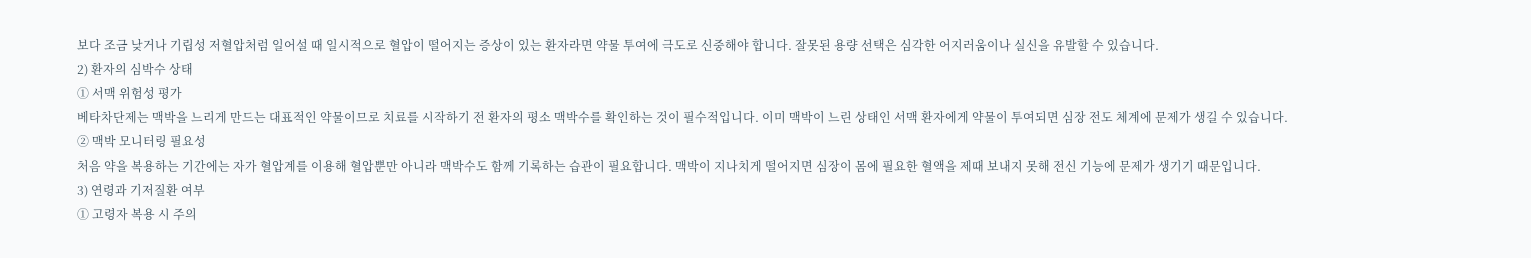보다 조금 낮거나 기립성 저혈압처럼 일어설 때 일시적으로 혈압이 떨어지는 증상이 있는 환자라면 약물 투여에 극도로 신중해야 합니다. 잘못된 용량 선택은 심각한 어지러움이나 실신을 유발할 수 있습니다.
2) 환자의 심박수 상태
① 서맥 위험성 평가
베타차단제는 맥박을 느리게 만드는 대표적인 약물이므로 치료를 시작하기 전 환자의 평소 맥박수를 확인하는 것이 필수적입니다. 이미 맥박이 느린 상태인 서맥 환자에게 약물이 투여되면 심장 전도 체계에 문제가 생길 수 있습니다.
② 맥박 모니터링 필요성
처음 약을 복용하는 기간에는 자가 혈압계를 이용해 혈압뿐만 아니라 맥박수도 함께 기록하는 습관이 필요합니다. 맥박이 지나치게 떨어지면 심장이 몸에 필요한 혈액을 제때 보내지 못해 전신 기능에 문제가 생기기 때문입니다.
3) 연령과 기저질환 여부
① 고령자 복용 시 주의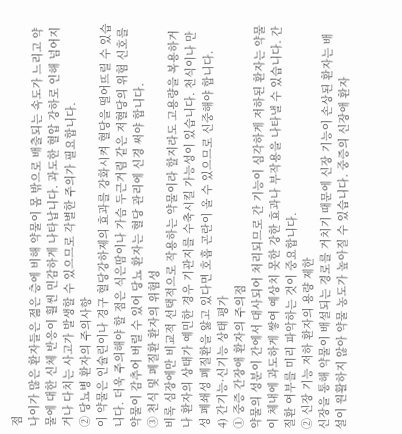점
나이가 많은 환자들은 젊은 층에 비해 약물이 몸 밖으로 배출되는 속도가 느리고 약물에 대한 신체 반응이 훨씬 민감하게 나타납니다. 과도한 혈압 강하로 인해 넘어지거나 다치는 사고가 발생할 수 있으므로 각별한 주의가 필요합니다.
② 당뇨병 환자의 주의사항
이 약물은 인슐린이나 경구 혈당강하제의 효과를 강화시켜 혈당을 떨어뜨릴 수 있습니다. 더욱 주의해야 할 점은 식은땀이나 가슴 두근거림 같은 저혈당의 위험 신호를 약물이 감추어 버릴 수 있어 당뇨 환자는 혈당 관리에 신경 써야 합니다.
③ 천식 및 폐질환 환자의 위험성
비록 심장에만 비교적 선택적으로 작용하는 약물이라 할지라도 고용량을 복용하거나 환자의 상태가 예민한 경우 기관지를 수축시킬 가능성이 있습니다. 천식이나 만성 폐쇄성 폐질환을 앓고 있다면 호흡 곤란이 올 수 있으므로 신중해야 합니다.
4) 간기능·신기능 상태 평가
① 중증 간장애 환자의 주의점
약물의 성분이 간에서 대사되어 처리되므로 간 기능이 심각하게 저하된 환자는 약물이 체내에 과도하게 쌓여 예상치 못한 강한 효과나 부작용을 나타낼 수 있습니다. 간 질환 여부를 미리 파악하는 것이 중요합니다.
② 신장 기능 저하 환자의 용량 제한
신장을 통해 약물이 배설되는 경로를 거치기 때문에 신장 기능이 손상된 환자는 배설이 원활하지 않아 약물 농도가 높아질 수 있습니다. 중증의 신장애 환자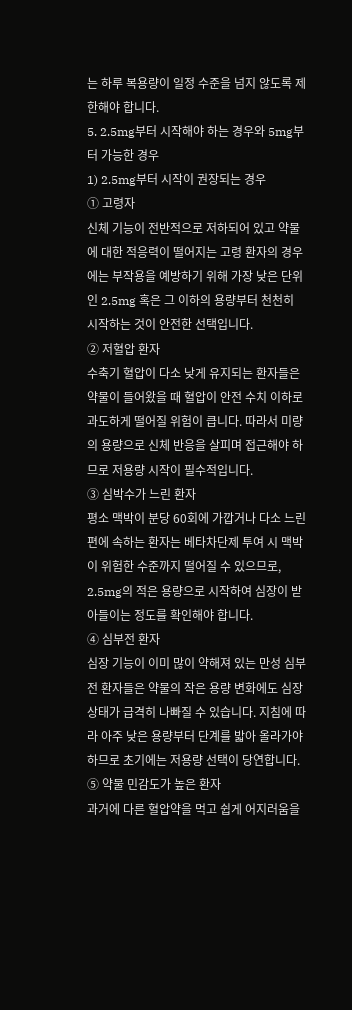는 하루 복용량이 일정 수준을 넘지 않도록 제한해야 합니다.
5. 2.5mg부터 시작해야 하는 경우와 5mg부터 가능한 경우
1) 2.5mg부터 시작이 권장되는 경우
① 고령자
신체 기능이 전반적으로 저하되어 있고 약물에 대한 적응력이 떨어지는 고령 환자의 경우에는 부작용을 예방하기 위해 가장 낮은 단위인 2.5mg 혹은 그 이하의 용량부터 천천히 시작하는 것이 안전한 선택입니다.
② 저혈압 환자
수축기 혈압이 다소 낮게 유지되는 환자들은 약물이 들어왔을 때 혈압이 안전 수치 이하로 과도하게 떨어질 위험이 큽니다. 따라서 미량의 용량으로 신체 반응을 살피며 접근해야 하므로 저용량 시작이 필수적입니다.
③ 심박수가 느린 환자
평소 맥박이 분당 60회에 가깝거나 다소 느린 편에 속하는 환자는 베타차단제 투여 시 맥박이 위험한 수준까지 떨어질 수 있으므로, 2.5mg의 적은 용량으로 시작하여 심장이 받아들이는 정도를 확인해야 합니다.
④ 심부전 환자
심장 기능이 이미 많이 약해져 있는 만성 심부전 환자들은 약물의 작은 용량 변화에도 심장 상태가 급격히 나빠질 수 있습니다. 지침에 따라 아주 낮은 용량부터 단계를 밟아 올라가야 하므로 초기에는 저용량 선택이 당연합니다.
⑤ 약물 민감도가 높은 환자
과거에 다른 혈압약을 먹고 쉽게 어지러움을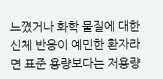느꼈거나 화학 물질에 대한 신체 반응이 예민한 환자라면 표준 용량보다는 저용량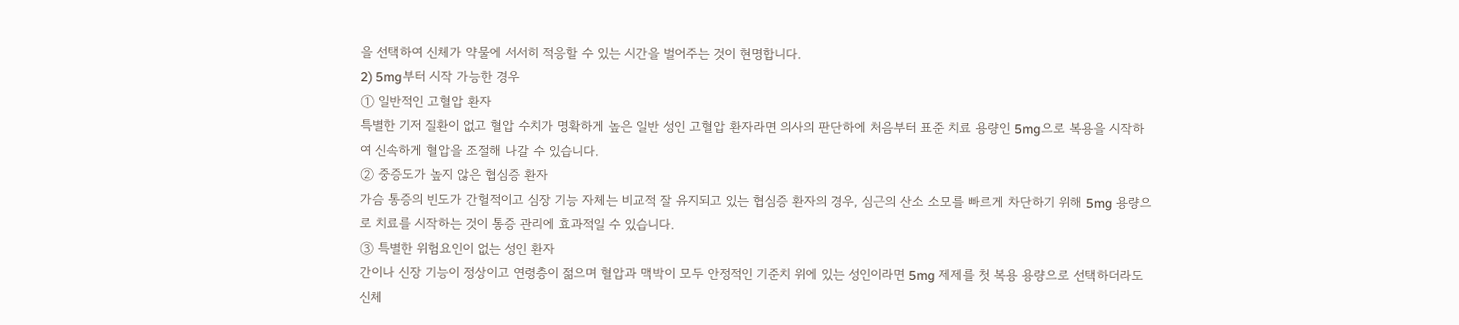을 선택하여 신체가 약물에 서서히 적응할 수 있는 시간을 벌어주는 것이 현명합니다.
2) 5mg부터 시작 가능한 경우
① 일반적인 고혈압 환자
특별한 기저 질환이 없고 혈압 수치가 명확하게 높은 일반 성인 고혈압 환자라면 의사의 판단하에 처음부터 표준 치료 용량인 5mg으로 복용을 시작하여 신속하게 혈압을 조절해 나갈 수 있습니다.
② 중증도가 높지 않은 협심증 환자
가슴 통증의 빈도가 간헐적이고 심장 기능 자체는 비교적 잘 유지되고 있는 협심증 환자의 경우, 심근의 산소 소모를 빠르게 차단하기 위해 5mg 용량으로 치료를 시작하는 것이 통증 관리에 효과적일 수 있습니다.
③ 특별한 위험요인이 없는 성인 환자
간이나 신장 기능이 정상이고 연령층이 젊으며 혈압과 맥박이 모두 안정적인 기준치 위에 있는 성인이라면 5mg 제제를 첫 복용 용량으로 선택하더라도 신체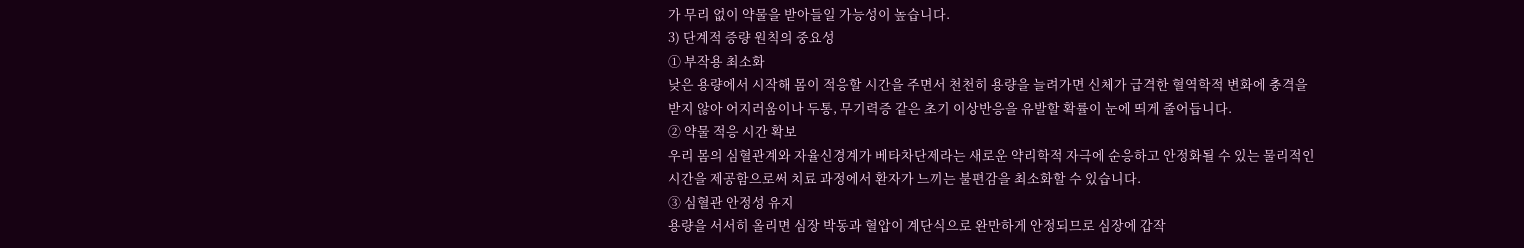가 무리 없이 약물을 받아들일 가능성이 높습니다.
3) 단계적 증량 원칙의 중요성
① 부작용 최소화
낮은 용량에서 시작해 몸이 적응할 시간을 주면서 천천히 용량을 늘려가면 신체가 급격한 혈역학적 변화에 충격을 받지 않아 어지러움이나 두통, 무기력증 같은 초기 이상반응을 유발할 확률이 눈에 띄게 줄어듭니다.
② 약물 적응 시간 확보
우리 몸의 심혈관계와 자율신경계가 베타차단제라는 새로운 약리학적 자극에 순응하고 안정화될 수 있는 물리적인 시간을 제공함으로써 치료 과정에서 환자가 느끼는 불편감을 최소화할 수 있습니다.
③ 심혈관 안정성 유지
용량을 서서히 올리면 심장 박동과 혈압이 계단식으로 완만하게 안정되므로 심장에 갑작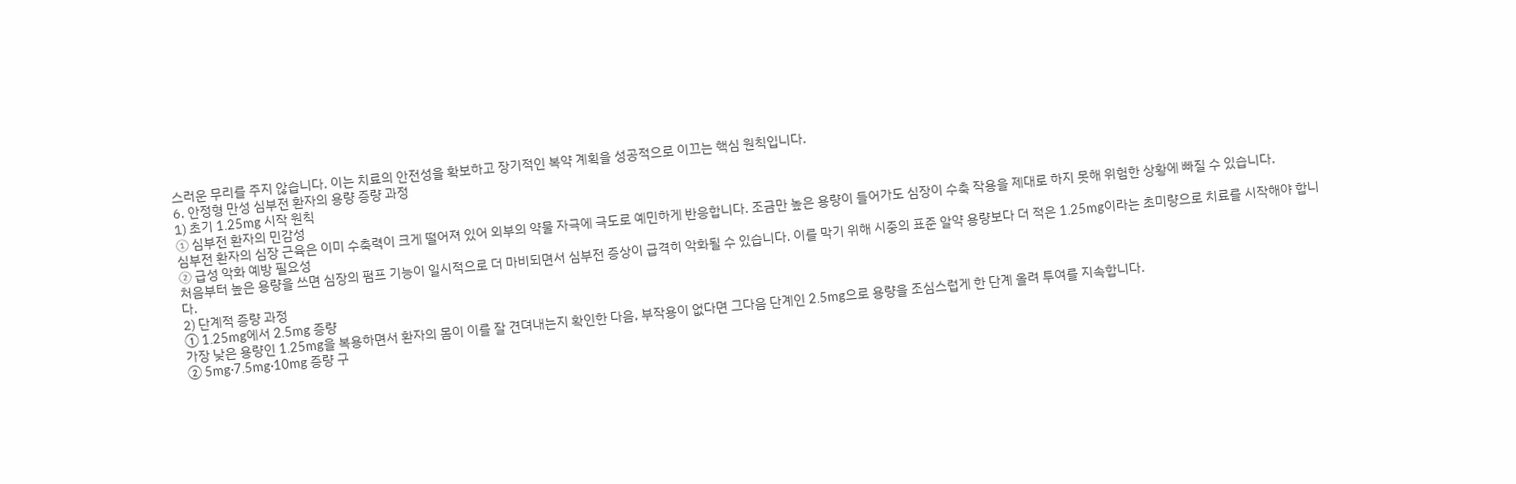스러운 무리를 주지 않습니다. 이는 치료의 안전성을 확보하고 장기적인 복약 계획을 성공적으로 이끄는 핵심 원칙입니다.
6. 안정형 만성 심부전 환자의 용량 증량 과정
1) 초기 1.25mg 시작 원칙
① 심부전 환자의 민감성
심부전 환자의 심장 근육은 이미 수축력이 크게 떨어져 있어 외부의 약물 자극에 극도로 예민하게 반응합니다. 조금만 높은 용량이 들어가도 심장이 수축 작용을 제대로 하지 못해 위험한 상황에 빠질 수 있습니다.
② 급성 악화 예방 필요성
처음부터 높은 용량을 쓰면 심장의 펌프 기능이 일시적으로 더 마비되면서 심부전 증상이 급격히 악화될 수 있습니다. 이를 막기 위해 시중의 표준 알약 용량보다 더 적은 1.25mg이라는 초미량으로 치료를 시작해야 합니다.
2) 단계적 증량 과정
① 1.25mg에서 2.5mg 증량
가장 낮은 용량인 1.25mg을 복용하면서 환자의 몸이 이를 잘 견뎌내는지 확인한 다음, 부작용이 없다면 그다음 단계인 2.5mg으로 용량을 조심스럽게 한 단계 올려 투여를 지속합니다.
② 5mg·7.5mg·10mg 증량 구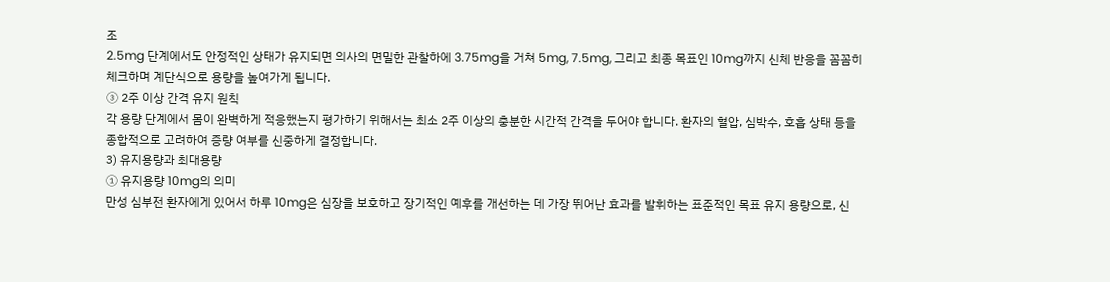조
2.5mg 단계에서도 안정적인 상태가 유지되면 의사의 면밀한 관찰하에 3.75mg을 거쳐 5mg, 7.5mg, 그리고 최종 목표인 10mg까지 신체 반응을 꼼꼼히 체크하며 계단식으로 용량을 높여가게 됩니다.
③ 2주 이상 간격 유지 원칙
각 용량 단계에서 몸이 완벽하게 적응했는지 평가하기 위해서는 최소 2주 이상의 충분한 시간적 간격을 두어야 합니다. 환자의 혈압, 심박수, 호흡 상태 등을 종합적으로 고려하여 증량 여부를 신중하게 결정합니다.
3) 유지용량과 최대용량
① 유지용량 10mg의 의미
만성 심부전 환자에게 있어서 하루 10mg은 심장을 보호하고 장기적인 예후를 개선하는 데 가장 뛰어난 효과를 발휘하는 표준적인 목표 유지 용량으로, 신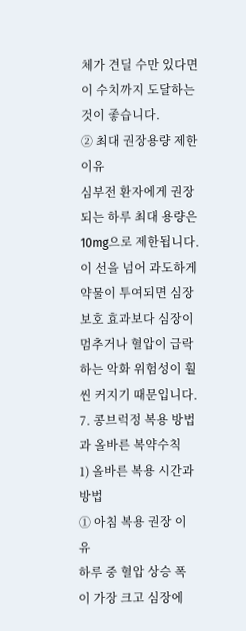체가 견딜 수만 있다면 이 수치까지 도달하는 것이 좋습니다.
② 최대 권장용량 제한 이유
심부전 환자에게 권장되는 하루 최대 용량은 10mg으로 제한됩니다. 이 선을 넘어 과도하게 약물이 투여되면 심장 보호 효과보다 심장이 멈추거나 혈압이 급락하는 악화 위험성이 훨씬 커지기 때문입니다.
7. 콩브럭정 복용 방법과 올바른 복약수칙
1) 올바른 복용 시간과 방법
① 아침 복용 권장 이유
하루 중 혈압 상승 폭이 가장 크고 심장에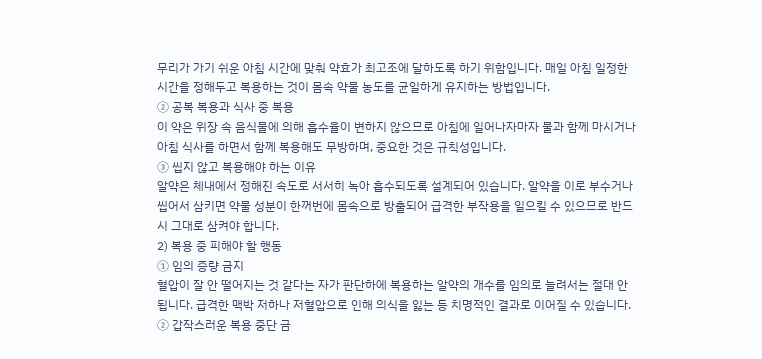무리가 가기 쉬운 아침 시간에 맞춰 약효가 최고조에 달하도록 하기 위함입니다. 매일 아침 일정한 시간을 정해두고 복용하는 것이 몸속 약물 농도를 균일하게 유지하는 방법입니다.
② 공복 복용과 식사 중 복용
이 약은 위장 속 음식물에 의해 흡수율이 변하지 않으므로 아침에 일어나자마자 물과 함께 마시거나 아침 식사를 하면서 함께 복용해도 무방하며, 중요한 것은 규칙성입니다.
③ 씹지 않고 복용해야 하는 이유
알약은 체내에서 정해진 속도로 서서히 녹아 흡수되도록 설계되어 있습니다. 알약을 이로 부수거나 씹어서 삼키면 약물 성분이 한꺼번에 몸속으로 방출되어 급격한 부작용을 일으킬 수 있으므로 반드시 그대로 삼켜야 합니다.
2) 복용 중 피해야 할 행동
① 임의 증량 금지
혈압이 잘 안 떨어지는 것 같다는 자가 판단하에 복용하는 알약의 개수를 임의로 늘려서는 절대 안 됩니다. 급격한 맥박 저하나 저혈압으로 인해 의식을 잃는 등 치명적인 결과로 이어질 수 있습니다.
② 갑작스러운 복용 중단 금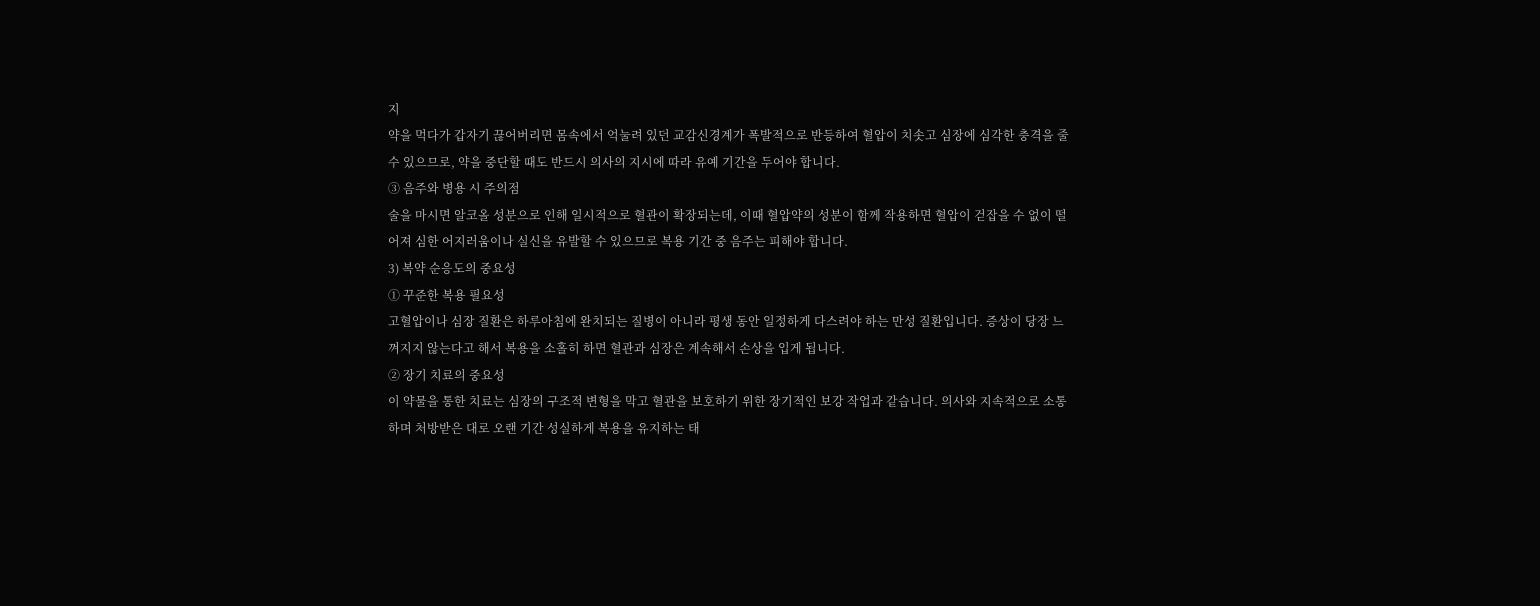지
약을 먹다가 갑자기 끊어버리면 몸속에서 억눌려 있던 교감신경계가 폭발적으로 반등하여 혈압이 치솟고 심장에 심각한 충격을 줄 수 있으므로, 약을 중단할 때도 반드시 의사의 지시에 따라 유예 기간을 두어야 합니다.
③ 음주와 병용 시 주의점
술을 마시면 알코올 성분으로 인해 일시적으로 혈관이 확장되는데, 이때 혈압약의 성분이 함께 작용하면 혈압이 걷잡을 수 없이 떨어져 심한 어지러움이나 실신을 유발할 수 있으므로 복용 기간 중 음주는 피해야 합니다.
3) 복약 순응도의 중요성
① 꾸준한 복용 필요성
고혈압이나 심장 질환은 하루아침에 완치되는 질병이 아니라 평생 동안 일정하게 다스려야 하는 만성 질환입니다. 증상이 당장 느껴지지 않는다고 해서 복용을 소홀히 하면 혈관과 심장은 계속해서 손상을 입게 됩니다.
② 장기 치료의 중요성
이 약물을 통한 치료는 심장의 구조적 변형을 막고 혈관을 보호하기 위한 장기적인 보강 작업과 같습니다. 의사와 지속적으로 소통하며 처방받은 대로 오랜 기간 성실하게 복용을 유지하는 태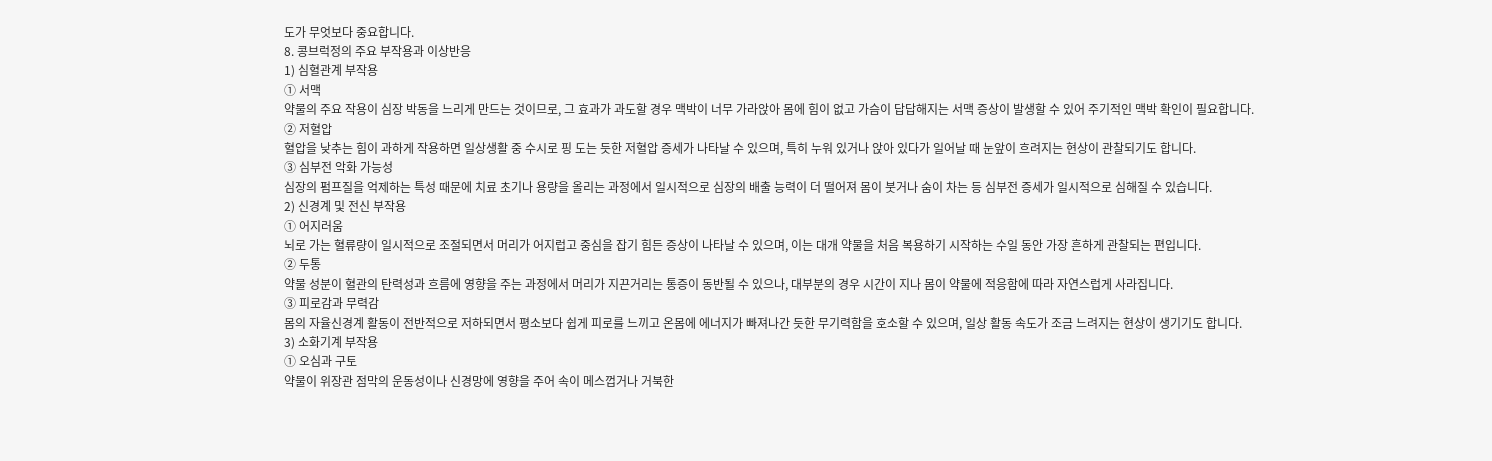도가 무엇보다 중요합니다.
8. 콩브럭정의 주요 부작용과 이상반응
1) 심혈관계 부작용
① 서맥
약물의 주요 작용이 심장 박동을 느리게 만드는 것이므로, 그 효과가 과도할 경우 맥박이 너무 가라앉아 몸에 힘이 없고 가슴이 답답해지는 서맥 증상이 발생할 수 있어 주기적인 맥박 확인이 필요합니다.
② 저혈압
혈압을 낮추는 힘이 과하게 작용하면 일상생활 중 수시로 핑 도는 듯한 저혈압 증세가 나타날 수 있으며, 특히 누워 있거나 앉아 있다가 일어날 때 눈앞이 흐려지는 현상이 관찰되기도 합니다.
③ 심부전 악화 가능성
심장의 펌프질을 억제하는 특성 때문에 치료 초기나 용량을 올리는 과정에서 일시적으로 심장의 배출 능력이 더 떨어져 몸이 붓거나 숨이 차는 등 심부전 증세가 일시적으로 심해질 수 있습니다.
2) 신경계 및 전신 부작용
① 어지러움
뇌로 가는 혈류량이 일시적으로 조절되면서 머리가 어지럽고 중심을 잡기 힘든 증상이 나타날 수 있으며, 이는 대개 약물을 처음 복용하기 시작하는 수일 동안 가장 흔하게 관찰되는 편입니다.
② 두통
약물 성분이 혈관의 탄력성과 흐름에 영향을 주는 과정에서 머리가 지끈거리는 통증이 동반될 수 있으나, 대부분의 경우 시간이 지나 몸이 약물에 적응함에 따라 자연스럽게 사라집니다.
③ 피로감과 무력감
몸의 자율신경계 활동이 전반적으로 저하되면서 평소보다 쉽게 피로를 느끼고 온몸에 에너지가 빠져나간 듯한 무기력함을 호소할 수 있으며, 일상 활동 속도가 조금 느려지는 현상이 생기기도 합니다.
3) 소화기계 부작용
① 오심과 구토
약물이 위장관 점막의 운동성이나 신경망에 영향을 주어 속이 메스껍거나 거북한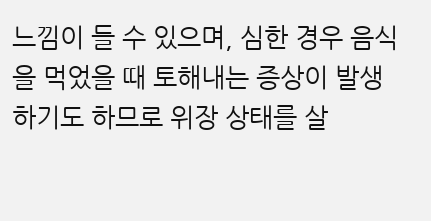느낌이 들 수 있으며, 심한 경우 음식을 먹었을 때 토해내는 증상이 발생하기도 하므로 위장 상태를 살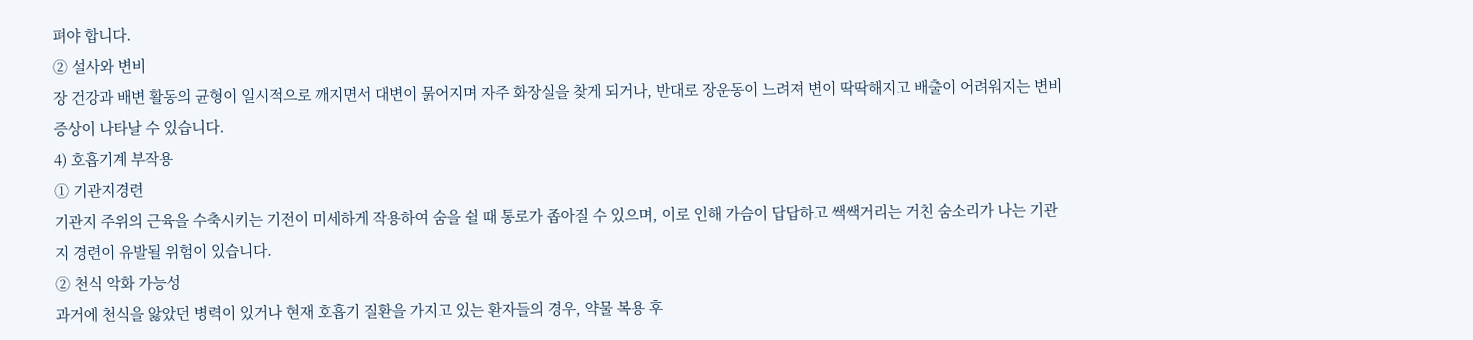펴야 합니다.
② 설사와 변비
장 건강과 배변 활동의 균형이 일시적으로 깨지면서 대변이 묽어지며 자주 화장실을 찾게 되거나, 반대로 장운동이 느려져 변이 딱딱해지고 배출이 어려워지는 변비 증상이 나타날 수 있습니다.
4) 호흡기계 부작용
① 기관지경련
기관지 주위의 근육을 수축시키는 기전이 미세하게 작용하여 숨을 쉴 때 통로가 좁아질 수 있으며, 이로 인해 가슴이 답답하고 쌕쌕거리는 거친 숨소리가 나는 기관지 경련이 유발될 위험이 있습니다.
② 천식 악화 가능성
과거에 천식을 앓았던 병력이 있거나 현재 호흡기 질환을 가지고 있는 환자들의 경우, 약물 복용 후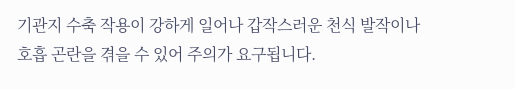기관지 수축 작용이 강하게 일어나 갑작스러운 천식 발작이나 호흡 곤란을 겪을 수 있어 주의가 요구됩니다.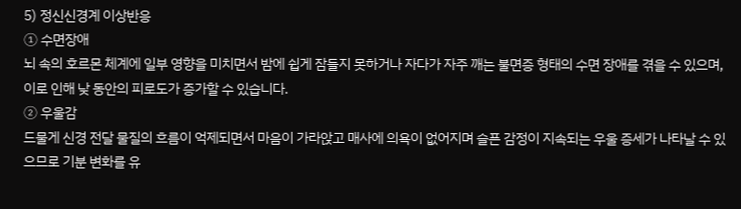5) 정신신경계 이상반응
① 수면장애
뇌 속의 호르몬 체계에 일부 영향을 미치면서 밤에 쉽게 잠들지 못하거나 자다가 자주 깨는 불면증 형태의 수면 장애를 겪을 수 있으며, 이로 인해 낮 동안의 피로도가 증가할 수 있습니다.
② 우울감
드물게 신경 전달 물질의 흐름이 억제되면서 마음이 가라앉고 매사에 의욕이 없어지며 슬픈 감정이 지속되는 우울 증세가 나타날 수 있으므로 기분 변화를 유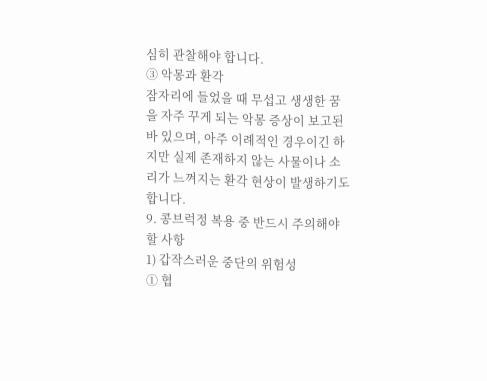심히 관찰해야 합니다.
③ 악몽과 환각
잠자리에 들었을 때 무섭고 생생한 꿈을 자주 꾸게 되는 악몽 증상이 보고된 바 있으며, 아주 이례적인 경우이긴 하지만 실제 존재하지 않는 사물이나 소리가 느껴지는 환각 현상이 발생하기도 합니다.
9. 콩브럭정 복용 중 반드시 주의해야 할 사항
1) 갑작스러운 중단의 위험성
① 협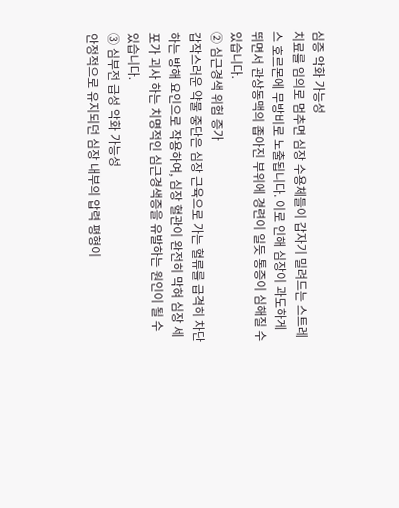심증 악화 가능성
치료를 임의로 멈추면 심장 수용체들이 갑자기 밀려드는 스트레스 호르몬에 무방비로 노출됩니다. 이로 인해 심장이 과도하게 뛰면서 관상동맥의 좁아진 부위에 경련이 일듯 통증이 심해질 수 있습니다.
② 심근경색 위험 증가
갑작스러운 약물 중단은 심장 근육으로 가는 혈류를 급격히 차단하는 방해 요인으로 작용하여, 심장 혈관이 완전히 막혀 심장 세포가 괴사 하는 치명적인 심근경색증을 유발하는 원인이 될 수 있습니다.
③ 심부전 급성 악화 가능성
안정적으로 유지되던 심장 내부의 압력 평형이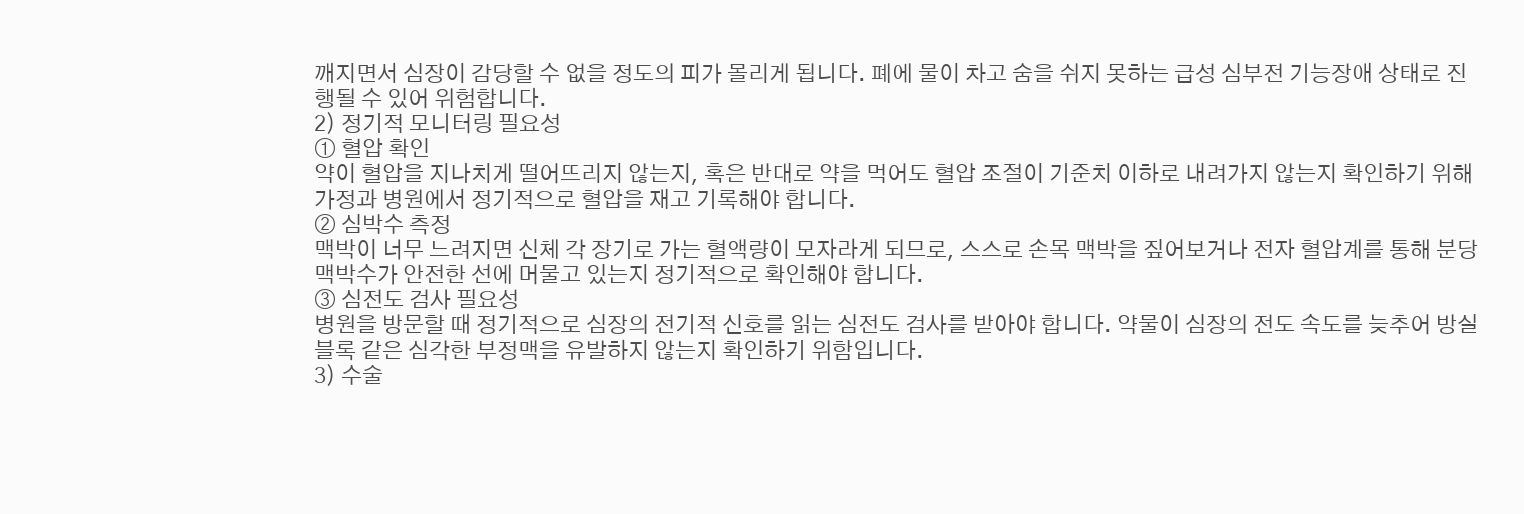깨지면서 심장이 감당할 수 없을 정도의 피가 몰리게 됩니다. 폐에 물이 차고 숨을 쉬지 못하는 급성 심부전 기능장애 상태로 진행될 수 있어 위험합니다.
2) 정기적 모니터링 필요성
① 혈압 확인
약이 혈압을 지나치게 떨어뜨리지 않는지, 혹은 반대로 약을 먹어도 혈압 조절이 기준치 이하로 내려가지 않는지 확인하기 위해 가정과 병원에서 정기적으로 혈압을 재고 기록해야 합니다.
② 심박수 측정
맥박이 너무 느려지면 신체 각 장기로 가는 혈액량이 모자라게 되므로, 스스로 손목 맥박을 짚어보거나 전자 혈압계를 통해 분당 맥박수가 안전한 선에 머물고 있는지 정기적으로 확인해야 합니다.
③ 심전도 검사 필요성
병원을 방문할 때 정기적으로 심장의 전기적 신호를 읽는 심전도 검사를 받아야 합니다. 약물이 심장의 전도 속도를 늦추어 방실 블록 같은 심각한 부정맥을 유발하지 않는지 확인하기 위함입니다.
3) 수술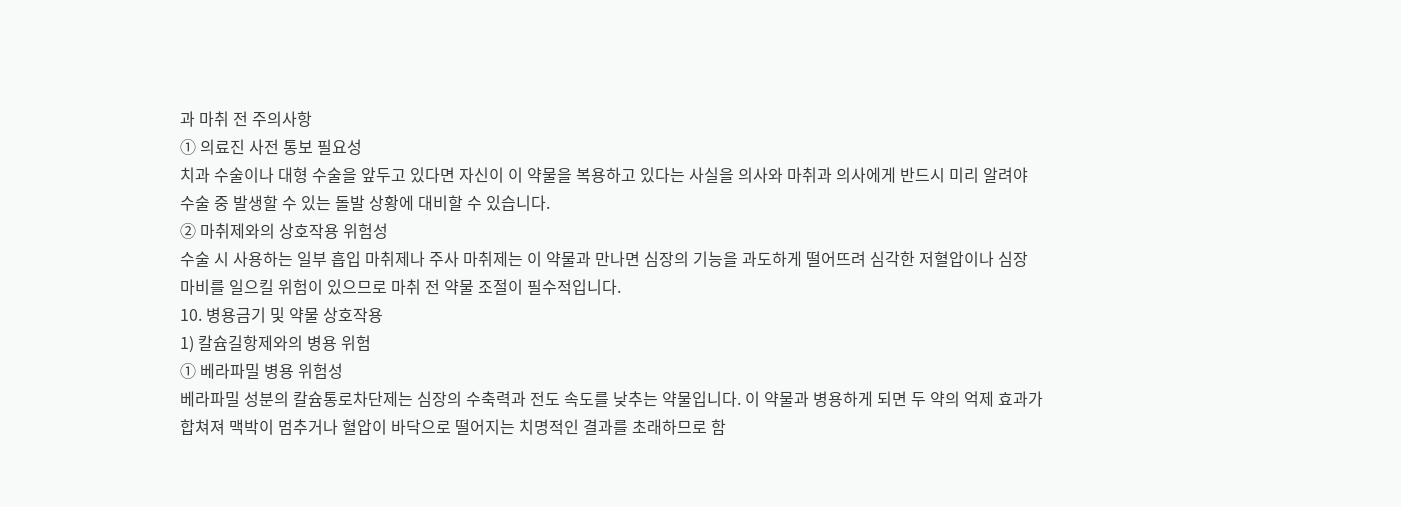과 마취 전 주의사항
① 의료진 사전 통보 필요성
치과 수술이나 대형 수술을 앞두고 있다면 자신이 이 약물을 복용하고 있다는 사실을 의사와 마취과 의사에게 반드시 미리 알려야 수술 중 발생할 수 있는 돌발 상황에 대비할 수 있습니다.
② 마취제와의 상호작용 위험성
수술 시 사용하는 일부 흡입 마취제나 주사 마취제는 이 약물과 만나면 심장의 기능을 과도하게 떨어뜨려 심각한 저혈압이나 심장 마비를 일으킬 위험이 있으므로 마취 전 약물 조절이 필수적입니다.
10. 병용금기 및 약물 상호작용
1) 칼슘길항제와의 병용 위험
① 베라파밀 병용 위험성
베라파밀 성분의 칼슘통로차단제는 심장의 수축력과 전도 속도를 낮추는 약물입니다. 이 약물과 병용하게 되면 두 약의 억제 효과가 합쳐져 맥박이 멈추거나 혈압이 바닥으로 떨어지는 치명적인 결과를 초래하므로 함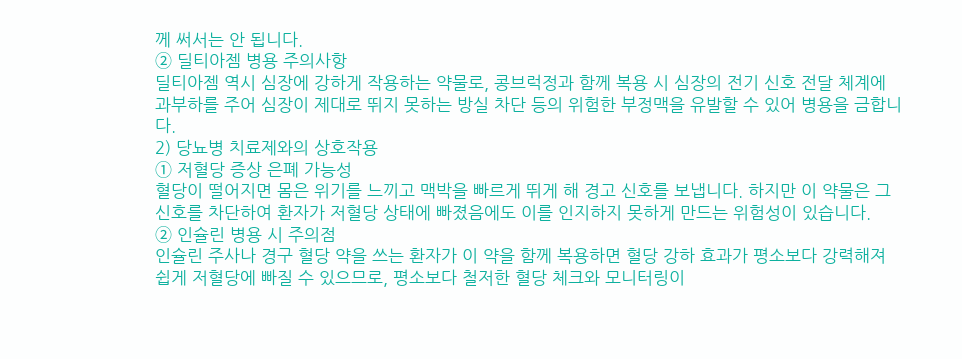께 써서는 안 됩니다.
② 딜티아젬 병용 주의사항
딜티아젬 역시 심장에 강하게 작용하는 약물로, 콩브럭정과 함께 복용 시 심장의 전기 신호 전달 체계에 과부하를 주어 심장이 제대로 뛰지 못하는 방실 차단 등의 위험한 부정맥을 유발할 수 있어 병용을 금합니다.
2) 당뇨병 치료제와의 상호작용
① 저혈당 증상 은폐 가능성
혈당이 떨어지면 몸은 위기를 느끼고 맥박을 빠르게 뛰게 해 경고 신호를 보냅니다. 하지만 이 약물은 그 신호를 차단하여 환자가 저혈당 상태에 빠졌음에도 이를 인지하지 못하게 만드는 위험성이 있습니다.
② 인슐린 병용 시 주의점
인슐린 주사나 경구 혈당 약을 쓰는 환자가 이 약을 함께 복용하면 혈당 강하 효과가 평소보다 강력해져 쉽게 저혈당에 빠질 수 있으므로, 평소보다 철저한 혈당 체크와 모니터링이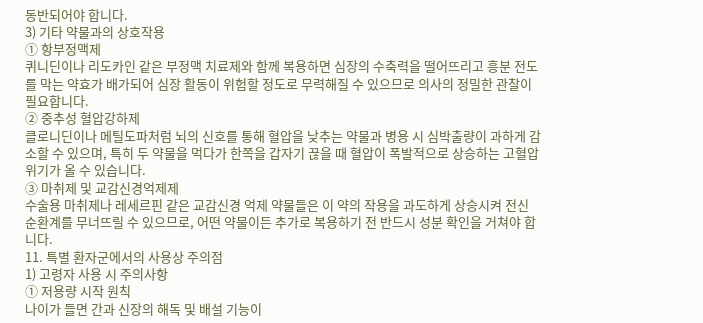동반되어야 합니다.
3) 기타 약물과의 상호작용
① 항부정맥제
퀴니딘이나 리도카인 같은 부정맥 치료제와 함께 복용하면 심장의 수축력을 떨어뜨리고 흥분 전도를 막는 약효가 배가되어 심장 활동이 위험할 정도로 무력해질 수 있으므로 의사의 정밀한 관찰이 필요합니다.
② 중추성 혈압강하제
클로니딘이나 메틸도파처럼 뇌의 신호를 통해 혈압을 낮추는 약물과 병용 시 심박출량이 과하게 감소할 수 있으며, 특히 두 약물을 먹다가 한쪽을 갑자기 끊을 때 혈압이 폭발적으로 상승하는 고혈압 위기가 올 수 있습니다.
③ 마취제 및 교감신경억제제
수술용 마취제나 레세르핀 같은 교감신경 억제 약물들은 이 약의 작용을 과도하게 상승시켜 전신 순환계를 무너뜨릴 수 있으므로, 어떤 약물이든 추가로 복용하기 전 반드시 성분 확인을 거쳐야 합니다.
11. 특별 환자군에서의 사용상 주의점
1) 고령자 사용 시 주의사항
① 저용량 시작 원칙
나이가 들면 간과 신장의 해독 및 배설 기능이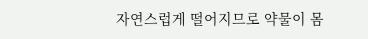자연스럽게 떨어지므로 약물이 몸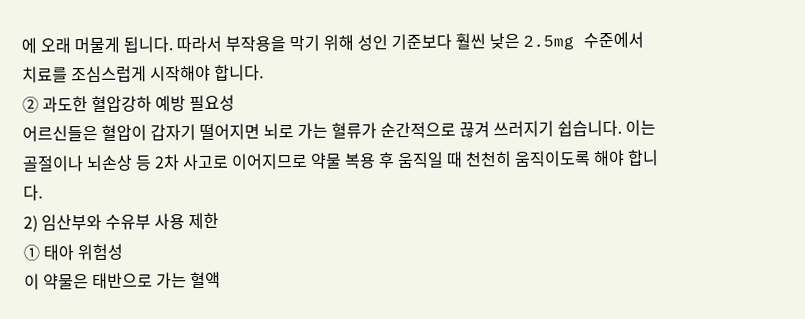에 오래 머물게 됩니다. 따라서 부작용을 막기 위해 성인 기준보다 훨씬 낮은 2.5mg 수준에서 치료를 조심스럽게 시작해야 합니다.
② 과도한 혈압강하 예방 필요성
어르신들은 혈압이 갑자기 떨어지면 뇌로 가는 혈류가 순간적으로 끊겨 쓰러지기 쉽습니다. 이는 골절이나 뇌손상 등 2차 사고로 이어지므로 약물 복용 후 움직일 때 천천히 움직이도록 해야 합니다.
2) 임산부와 수유부 사용 제한
① 태아 위험성
이 약물은 태반으로 가는 혈액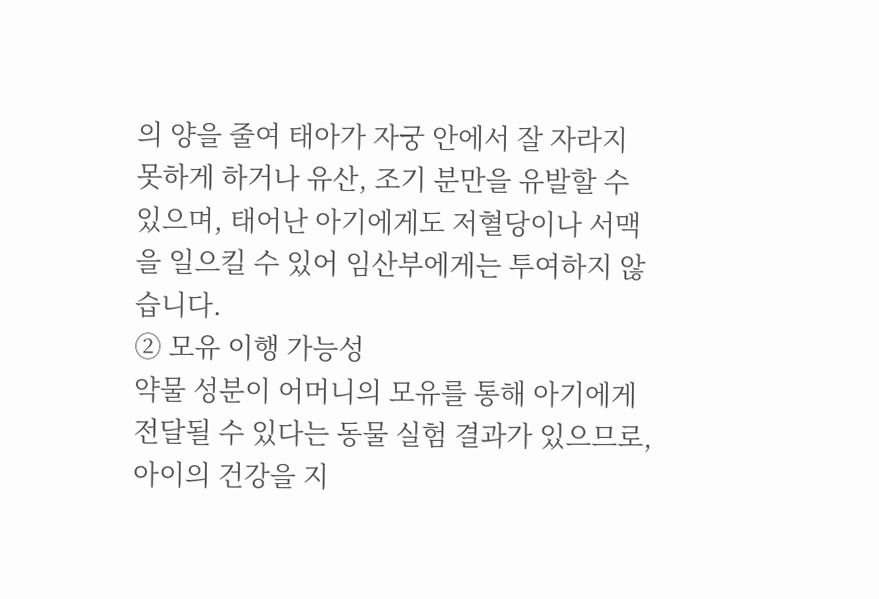의 양을 줄여 태아가 자궁 안에서 잘 자라지 못하게 하거나 유산, 조기 분만을 유발할 수 있으며, 태어난 아기에게도 저혈당이나 서맥을 일으킬 수 있어 임산부에게는 투여하지 않습니다.
② 모유 이행 가능성
약물 성분이 어머니의 모유를 통해 아기에게 전달될 수 있다는 동물 실험 결과가 있으므로, 아이의 건강을 지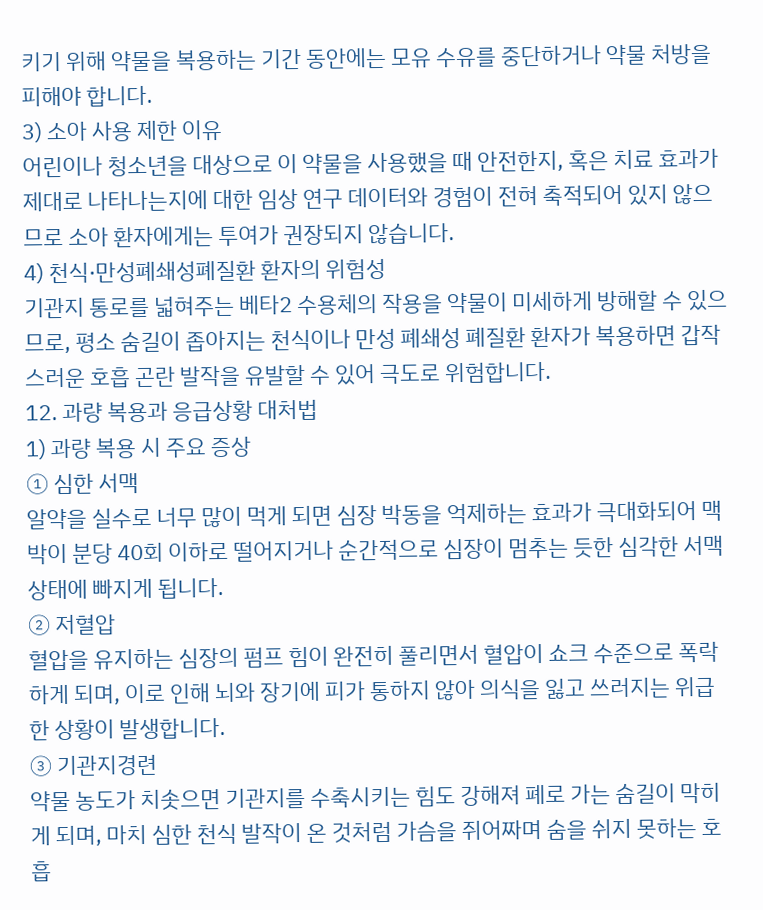키기 위해 약물을 복용하는 기간 동안에는 모유 수유를 중단하거나 약물 처방을 피해야 합니다.
3) 소아 사용 제한 이유
어린이나 청소년을 대상으로 이 약물을 사용했을 때 안전한지, 혹은 치료 효과가 제대로 나타나는지에 대한 임상 연구 데이터와 경험이 전혀 축적되어 있지 않으므로 소아 환자에게는 투여가 권장되지 않습니다.
4) 천식·만성폐쇄성폐질환 환자의 위험성
기관지 통로를 넓혀주는 베타2 수용체의 작용을 약물이 미세하게 방해할 수 있으므로, 평소 숨길이 좁아지는 천식이나 만성 폐쇄성 폐질환 환자가 복용하면 갑작스러운 호흡 곤란 발작을 유발할 수 있어 극도로 위험합니다.
12. 과량 복용과 응급상황 대처법
1) 과량 복용 시 주요 증상
① 심한 서맥
알약을 실수로 너무 많이 먹게 되면 심장 박동을 억제하는 효과가 극대화되어 맥박이 분당 40회 이하로 떨어지거나 순간적으로 심장이 멈추는 듯한 심각한 서맥 상태에 빠지게 됩니다.
② 저혈압
혈압을 유지하는 심장의 펌프 힘이 완전히 풀리면서 혈압이 쇼크 수준으로 폭락하게 되며, 이로 인해 뇌와 장기에 피가 통하지 않아 의식을 잃고 쓰러지는 위급한 상황이 발생합니다.
③ 기관지경련
약물 농도가 치솟으면 기관지를 수축시키는 힘도 강해져 폐로 가는 숨길이 막히게 되며, 마치 심한 천식 발작이 온 것처럼 가슴을 쥐어짜며 숨을 쉬지 못하는 호흡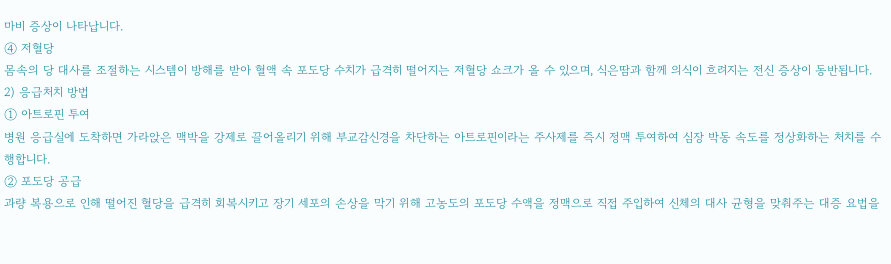마비 증상이 나타납니다.
④ 저혈당
몸속의 당 대사를 조절하는 시스템이 방해를 받아 혈액 속 포도당 수치가 급격히 떨어지는 저혈당 쇼크가 올 수 있으며, 식은땀과 함께 의식이 흐려지는 전신 증상이 동반됩니다.
2) 응급처치 방법
① 아트로핀 투여
병원 응급실에 도착하면 가라앉은 맥박을 강제로 끌어올리기 위해 부교감신경을 차단하는 아트로핀이라는 주사제를 즉시 정맥 투여하여 심장 박동 속도를 정상화하는 처치를 수행합니다.
② 포도당 공급
과량 복용으로 인해 떨어진 혈당을 급격히 회복시키고 장기 세포의 손상을 막기 위해 고농도의 포도당 수액을 정맥으로 직접 주입하여 신체의 대사 균형을 맞춰주는 대증 요법을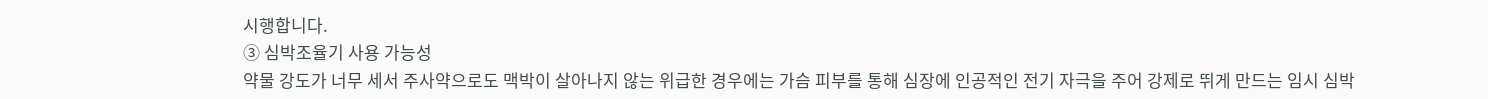시행합니다.
③ 심박조율기 사용 가능성
약물 강도가 너무 세서 주사약으로도 맥박이 살아나지 않는 위급한 경우에는 가슴 피부를 통해 심장에 인공적인 전기 자극을 주어 강제로 뛰게 만드는 임시 심박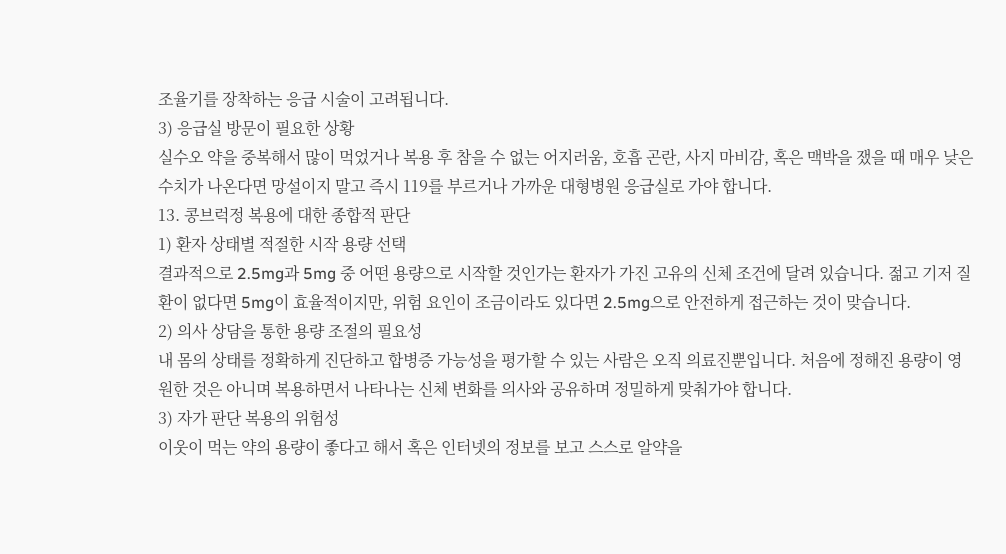조율기를 장착하는 응급 시술이 고려됩니다.
3) 응급실 방문이 필요한 상황
실수오 약을 중복해서 많이 먹었거나 복용 후 참을 수 없는 어지러움, 호흡 곤란, 사지 마비감, 혹은 맥박을 쟀을 때 매우 낮은 수치가 나온다면 망설이지 말고 즉시 119를 부르거나 가까운 대형병원 응급실로 가야 합니다.
13. 콩브럭정 복용에 대한 종합적 판단
1) 환자 상태별 적절한 시작 용량 선택
결과적으로 2.5mg과 5mg 중 어떤 용량으로 시작할 것인가는 환자가 가진 고유의 신체 조건에 달려 있습니다. 젊고 기저 질환이 없다면 5mg이 효율적이지만, 위험 요인이 조금이라도 있다면 2.5mg으로 안전하게 접근하는 것이 맞습니다.
2) 의사 상담을 통한 용량 조절의 필요성
내 몸의 상태를 정확하게 진단하고 합병증 가능성을 평가할 수 있는 사람은 오직 의료진뿐입니다. 처음에 정해진 용량이 영원한 것은 아니며 복용하면서 나타나는 신체 변화를 의사와 공유하며 정밀하게 맞춰가야 합니다.
3) 자가 판단 복용의 위험성
이웃이 먹는 약의 용량이 좋다고 해서 혹은 인터넷의 정보를 보고 스스로 알약을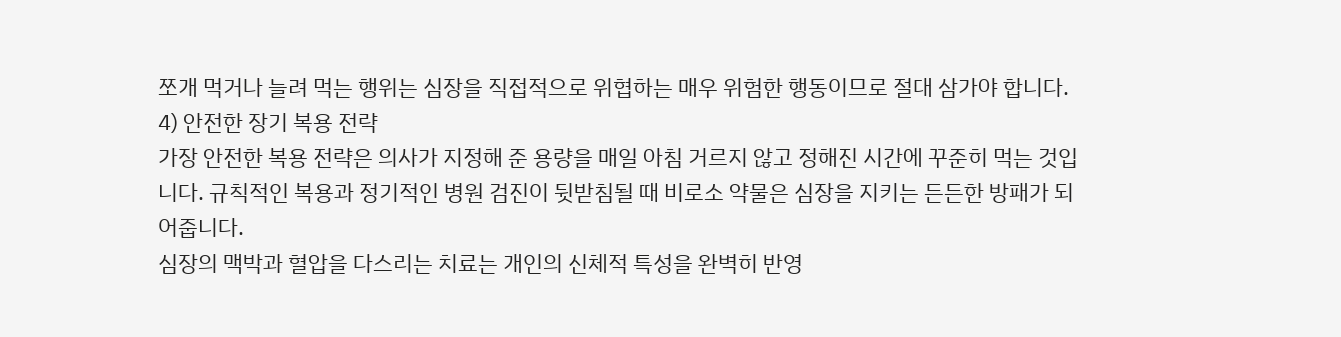쪼개 먹거나 늘려 먹는 행위는 심장을 직접적으로 위협하는 매우 위험한 행동이므로 절대 삼가야 합니다.
4) 안전한 장기 복용 전략
가장 안전한 복용 전략은 의사가 지정해 준 용량을 매일 아침 거르지 않고 정해진 시간에 꾸준히 먹는 것입니다. 규칙적인 복용과 정기적인 병원 검진이 뒷받침될 때 비로소 약물은 심장을 지키는 든든한 방패가 되어줍니다.
심장의 맥박과 혈압을 다스리는 치료는 개인의 신체적 특성을 완벽히 반영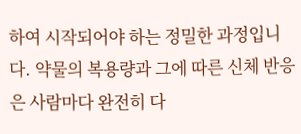하여 시작되어야 하는 정밀한 과정입니다. 약물의 복용량과 그에 따른 신체 반응은 사람마다 완전히 다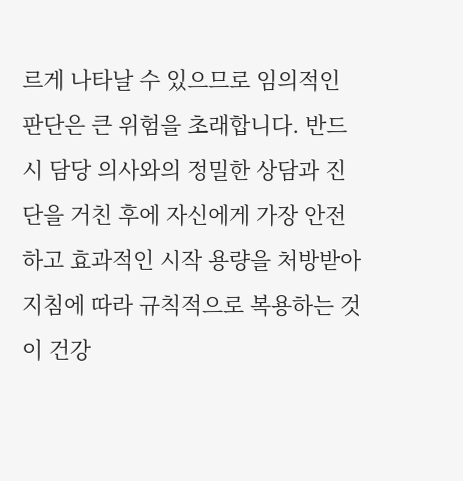르게 나타날 수 있으므로 임의적인 판단은 큰 위험을 초래합니다. 반드시 담당 의사와의 정밀한 상담과 진단을 거친 후에 자신에게 가장 안전하고 효과적인 시작 용량을 처방받아 지침에 따라 규칙적으로 복용하는 것이 건강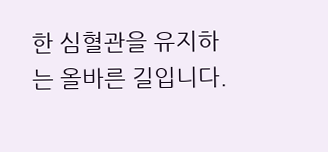한 심혈관을 유지하는 올바른 길입니다.